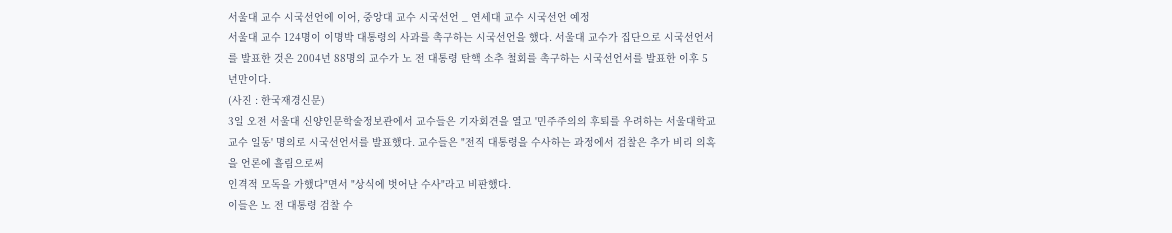서울대 교수 시국선언에 이어, 중앙대 교수 시국선언 _ 연세대 교수 시국선언 예정
서울대 교수 124명이 이명박 대통령의 사과를 촉구하는 시국선언을 했다. 서울대 교수가 집단으로 시국선언서를 발표한 것은 2004년 88명의 교수가 노 전 대통령 탄핵 소추 철회를 촉구하는 시국선언서를 발표한 이후 5년만이다.
(사진 : 한국재경신문)
3일 오전 서울대 신양인문학술정보관에서 교수들은 기자회견을 열고 '민주주의의 후퇴를 우려하는 서울대학교 교수 일동' 명의로 시국선언서를 발표했다. 교수들은 "전직 대통령을 수사하는 과정에서 검찰은 추가 비리 의혹을 언론에 흘림으로써
인격적 모독을 가했다"면서 "상식에 벗어난 수사"라고 비판했다.
이들은 노 전 대통령 검찰 수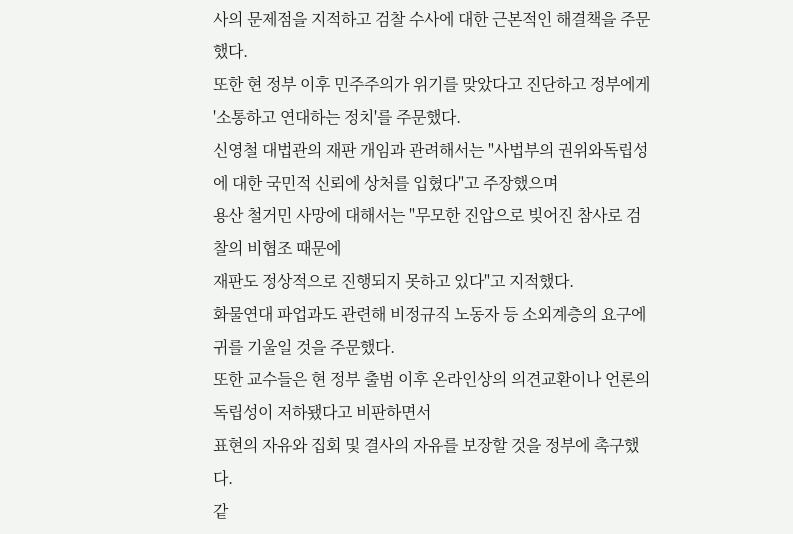사의 문제점을 지적하고 검찰 수사에 대한 근본적인 해결책을 주문했다.
또한 현 정부 이후 민주주의가 위기를 맞았다고 진단하고 정부에게 '소통하고 연대하는 정치'를 주문했다.
신영철 대법관의 재판 개임과 관려해서는 "사법부의 권위와독립성에 대한 국민적 신뢰에 상처를 입혔다"고 주장했으며
용산 철거민 사망에 대해서는 "무모한 진압으로 빚어진 참사로 검찰의 비협조 때문에
재판도 정상적으로 진행되지 못하고 있다"고 지적했다.
화물연대 파업과도 관련해 비정규직 노동자 등 소외계층의 요구에 귀를 기울일 것을 주문했다.
또한 교수들은 현 정부 출범 이후 온라인상의 의견교환이나 언론의 독립성이 저하됐다고 비판하면서
표현의 자유와 집회 및 결사의 자유를 보장할 것을 정부에 촉구했다.
같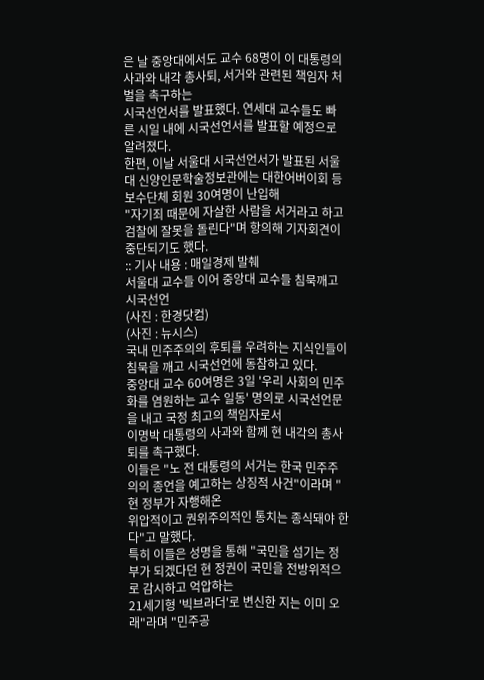은 날 중앙대에서도 교수 68명이 이 대통령의 사과와 내각 총사퇴, 서거와 관련된 책임자 처벌을 촉구하는
시국선언서를 발표했다. 연세대 교수들도 빠른 시일 내에 시국선언서를 발표할 예정으로 알려졌다.
한편, 이날 서울대 시국선언서가 발표된 서울대 신양인문학술정보관에는 대한어버이회 등 보수단체 회원 30여명이 난입해
"자기죄 때문에 자살한 사람을 서거라고 하고 검찰에 잘못을 돌린다"며 항의해 기자회견이 중단되기도 했다.
:: 기사 내용 : 매일경제 발췌
서울대 교수들 이어 중앙대 교수들 침묵깨고 시국선언
(사진 : 한경닷컴)
(사진 : 뉴시스)
국내 민주주의의 후퇴를 우려하는 지식인들이 침묵을 깨고 시국선언에 동참하고 있다.
중앙대 교수 60여명은 3일 '우리 사회의 민주화를 염원하는 교수 일동' 명의로 시국선언문을 내고 국정 최고의 책임자로서
이명박 대통령의 사과와 함께 현 내각의 총사퇴를 촉구했다.
이들은 "노 전 대통령의 서거는 한국 민주주의의 종언을 예고하는 상징적 사건"이라며 "현 정부가 자행해온
위압적이고 권위주의적인 통치는 종식돼야 한다"고 말했다.
특히 이들은 성명을 통해 "국민을 섬기는 정부가 되겠다던 현 정권이 국민을 전방위적으로 감시하고 억압하는
21세기형 '빅브라더'로 변신한 지는 이미 오래"라며 "민주공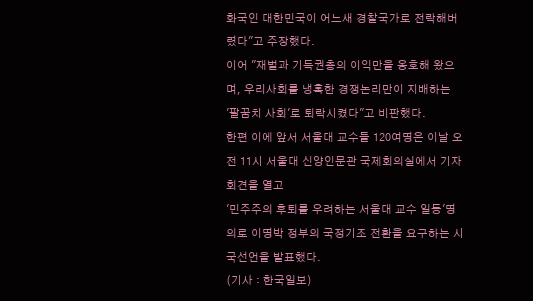화국인 대한민국이 어느새 경찰국가로 전락해버렸다"고 주장했다.
이어 "재벌과 기득권층의 이익만을 옹호해 왔으며, 우리사회를 냉혹한 경쟁논리만이 지배하는
'팔꿈치 사회'로 퇴락시켰다"고 비판했다.
한편 이에 앞서 서울대 교수들 120여명은 이날 오전 11시 서울대 신양인문관 국제회의실에서 기자회견을 열고
'민주주의 후퇴를 우려하는 서울대 교수 일동'명의로 이명박 정부의 국정기조 전환을 요구하는 시국선언을 발표했다.
(기사 : 한국일보)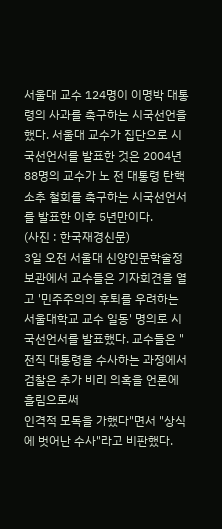서울대 교수 124명이 이명박 대통령의 사과를 촉구하는 시국선언을 했다. 서울대 교수가 집단으로 시국선언서를 발표한 것은 2004년 88명의 교수가 노 전 대통령 탄핵 소추 철회를 촉구하는 시국선언서를 발표한 이후 5년만이다.
(사진 : 한국재경신문)
3일 오전 서울대 신양인문학술정보관에서 교수들은 기자회견을 열고 '민주주의의 후퇴를 우려하는 서울대학교 교수 일동' 명의로 시국선언서를 발표했다. 교수들은 "전직 대통령을 수사하는 과정에서 검찰은 추가 비리 의혹을 언론에 흘림으로써
인격적 모독을 가했다"면서 "상식에 벗어난 수사"라고 비판했다.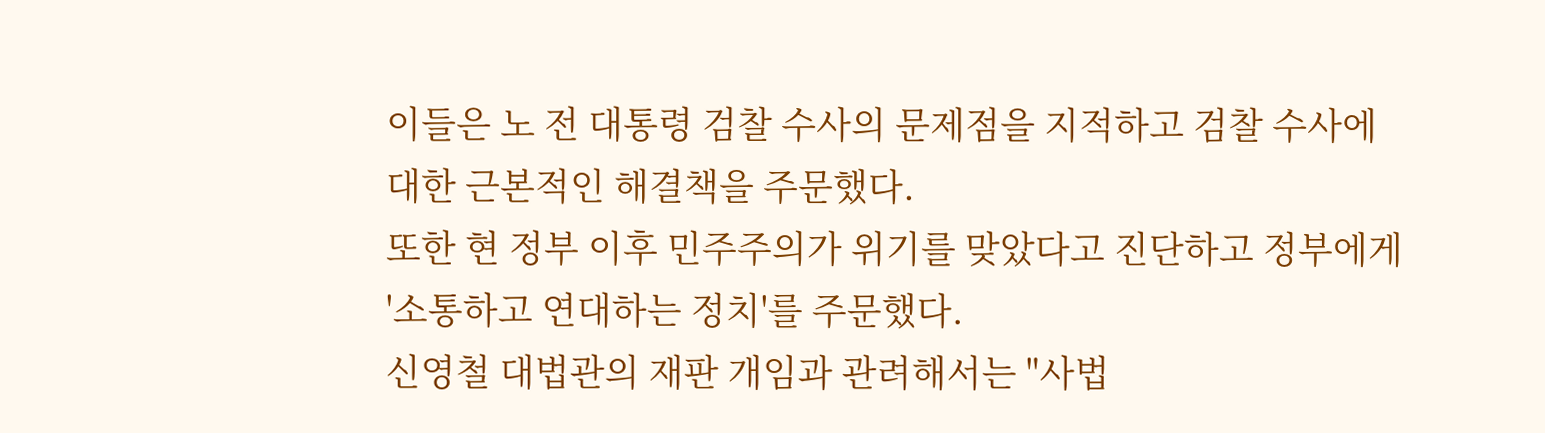이들은 노 전 대통령 검찰 수사의 문제점을 지적하고 검찰 수사에 대한 근본적인 해결책을 주문했다.
또한 현 정부 이후 민주주의가 위기를 맞았다고 진단하고 정부에게 '소통하고 연대하는 정치'를 주문했다.
신영철 대법관의 재판 개임과 관려해서는 "사법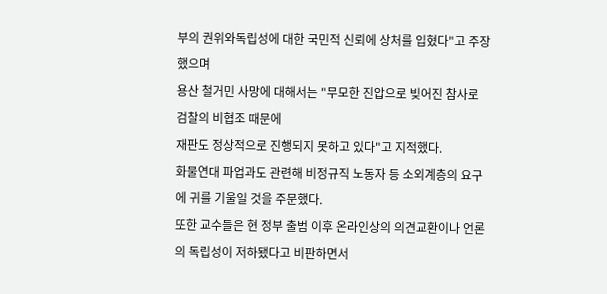부의 권위와독립성에 대한 국민적 신뢰에 상처를 입혔다"고 주장했으며
용산 철거민 사망에 대해서는 "무모한 진압으로 빚어진 참사로 검찰의 비협조 때문에
재판도 정상적으로 진행되지 못하고 있다"고 지적했다.
화물연대 파업과도 관련해 비정규직 노동자 등 소외계층의 요구에 귀를 기울일 것을 주문했다.
또한 교수들은 현 정부 출범 이후 온라인상의 의견교환이나 언론의 독립성이 저하됐다고 비판하면서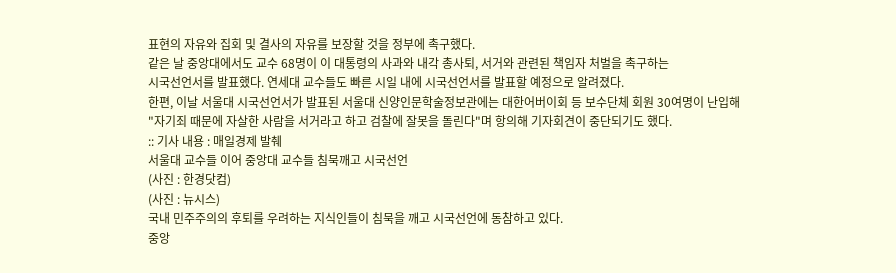표현의 자유와 집회 및 결사의 자유를 보장할 것을 정부에 촉구했다.
같은 날 중앙대에서도 교수 68명이 이 대통령의 사과와 내각 총사퇴, 서거와 관련된 책임자 처벌을 촉구하는
시국선언서를 발표했다. 연세대 교수들도 빠른 시일 내에 시국선언서를 발표할 예정으로 알려졌다.
한편, 이날 서울대 시국선언서가 발표된 서울대 신양인문학술정보관에는 대한어버이회 등 보수단체 회원 30여명이 난입해
"자기죄 때문에 자살한 사람을 서거라고 하고 검찰에 잘못을 돌린다"며 항의해 기자회견이 중단되기도 했다.
:: 기사 내용 : 매일경제 발췌
서울대 교수들 이어 중앙대 교수들 침묵깨고 시국선언
(사진 : 한경닷컴)
(사진 : 뉴시스)
국내 민주주의의 후퇴를 우려하는 지식인들이 침묵을 깨고 시국선언에 동참하고 있다.
중앙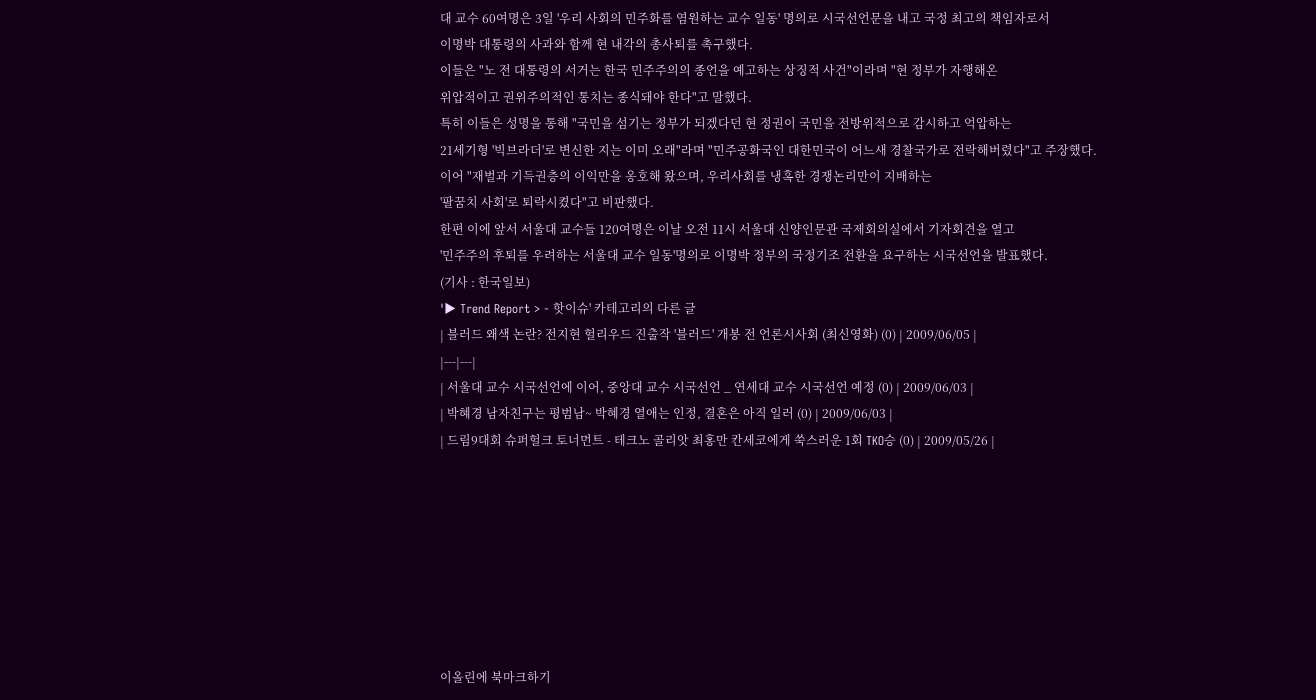대 교수 60여명은 3일 '우리 사회의 민주화를 염원하는 교수 일동' 명의로 시국선언문을 내고 국정 최고의 책임자로서
이명박 대통령의 사과와 함께 현 내각의 총사퇴를 촉구했다.
이들은 "노 전 대통령의 서거는 한국 민주주의의 종언을 예고하는 상징적 사건"이라며 "현 정부가 자행해온
위압적이고 권위주의적인 통치는 종식돼야 한다"고 말했다.
특히 이들은 성명을 통해 "국민을 섬기는 정부가 되겠다던 현 정권이 국민을 전방위적으로 감시하고 억압하는
21세기형 '빅브라더'로 변신한 지는 이미 오래"라며 "민주공화국인 대한민국이 어느새 경찰국가로 전락해버렸다"고 주장했다.
이어 "재벌과 기득권층의 이익만을 옹호해 왔으며, 우리사회를 냉혹한 경쟁논리만이 지배하는
'팔꿈치 사회'로 퇴락시켰다"고 비판했다.
한편 이에 앞서 서울대 교수들 120여명은 이날 오전 11시 서울대 신양인문관 국제회의실에서 기자회견을 열고
'민주주의 후퇴를 우려하는 서울대 교수 일동'명의로 이명박 정부의 국정기조 전환을 요구하는 시국선언을 발표했다.
(기사 : 한국일보)
'▶ Trend Report > - 핫이슈' 카테고리의 다른 글
| 블러드 왜색 논란? 전지현 헐리우드 진출작 '블러드' 개봉 전 언론시사회 (최신영화) (0) | 2009/06/05 |
|---|---|
| 서울대 교수 시국선언에 이어, 중앙대 교수 시국선언 _ 연세대 교수 시국선언 예정 (0) | 2009/06/03 |
| 박혜경 남자친구는 평범남~ 박혜경 열애는 인정, 결혼은 아직 일러 (0) | 2009/06/03 |
| 드림9대회 슈퍼헐크 토너먼트 - 테크노 골리앗 최홍만 칸세코에게 쑥스러운 1회 TKO승 (0) | 2009/05/26 |








이올린에 북마크하기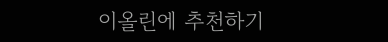이올린에 추천하기